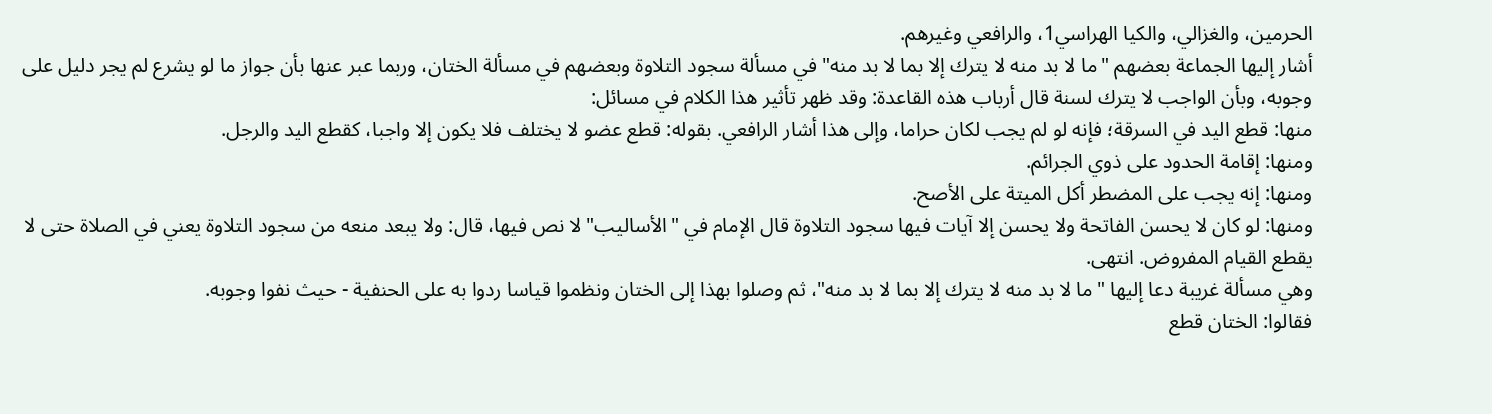الحرمين، والغزالي، والكيا الهراسي1، والرافعي وغيرهم.
أشار إليها الجماعة بعضهم "ما لا بد منه لا يترك إلا بما لا بد منه" في مسألة سجود التلاوة وبعضهم في مسألة الختان، وربما عبر عنها بأن جواز ما لو يشرع لم يجر دليل على وجوبه، وبأن الواجب لا يترك لسنة قال أرباب هذه القاعدة: وقد ظهر تأثير هذا الكلام في مسائل:
منها: قطع اليد في السرقة؛ فإنه لو لم يجب لكان حراما، وإلى هذا أشار الرافعي. بقوله: قطع عضو لا يختلف فلا يكون إلا واجبا، كقطع اليد والرجل.
ومنها: إقامة الحدود على ذوي الجرائم.
ومنها: إنه يجب على المضطر أكل الميتة على الأصح.
ومنها: لو كان لا يحسن الفاتحة ولا يحسن إلا آيات فيها سجود التلاوة قال الإمام في "الأساليب" لا نص فيها، قال: ولا يبعد منعه من سجود التلاوة يعني في الصلاة حتى لا يقطع القيام المفروض. انتهى.
وهي مسألة غريبة دعا إليها "ما لا بد منه لا يترك إلا بما لا بد منه"، ثم وصلوا بهذا إلى الختان ونظموا قياسا ردوا به على الحنفية - حيث نفوا وجوبه.
فقالوا: الختان قطع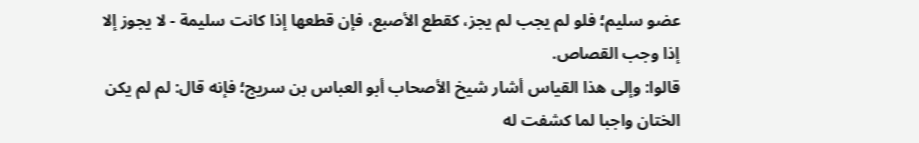عضو سليم؛ فلو لم يجب لم يجز، كقطع الأصبع، فإن قطعها إذا كانت سليمة - لا يجوز إلا إذا وجب القصاص.
قالوا: وإلى هذا القياس أشار شيخ الأصحاب أبو العباس بن سريج؛ فإنه قال: لم لم يكن الختان واجبا لما كشفت له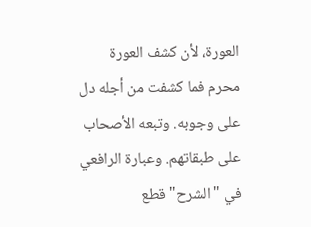العورة، لأن كشف العورة محرم فما كشفت من أجله دل على وجوبه. وتبعه الأصحاب على طبقاتهم. وعبارة الرافعي في "الشرح" قطع